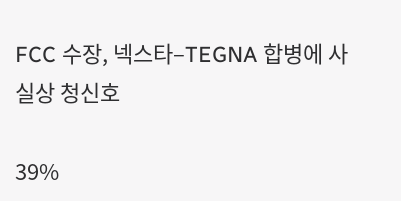FCC 수장, 넥스타–TEGNA 합병에 사실상 청신호

39%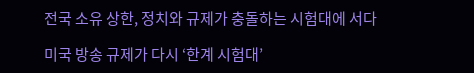전국 소유 상한, 정치와 규제가 충돌하는 시험대에 서다

미국 방송 규제가 다시 ‘한계 시험대’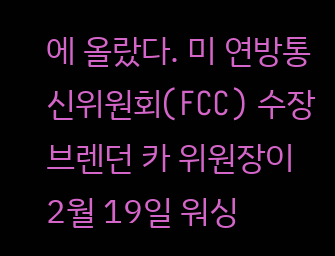에 올랐다. 미 연방통신위원회(FCC) 수장 브렌던 카 위원장이 2월 19일 워싱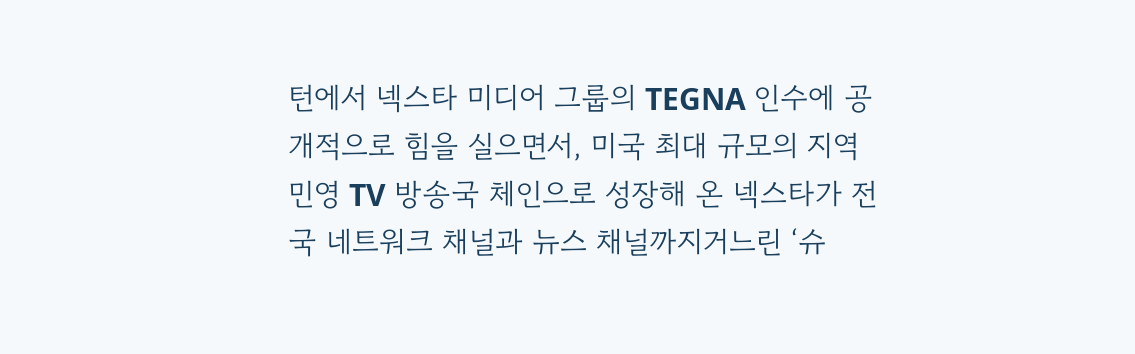턴에서 넥스타 미디어 그룹의 TEGNA 인수에 공개적으로 힘을 실으면서, 미국 최대 규모의 지역 민영 TV 방송국 체인으로 성장해 온 넥스타가 전국 네트워크 채널과 뉴스 채널까지거느린 ‘슈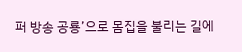퍼 방송 공룡’으로 몸집을 불리는 길에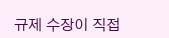규제 수장이 직접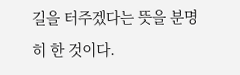길을 터주겠다는 뜻을 분명히 한 것이다.